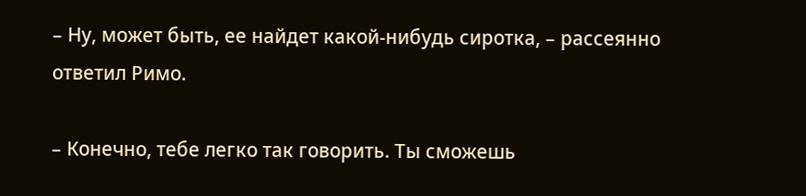– Ну, может быть, ее найдет какой-нибудь сиротка, – рассеянно ответил Римо.

– Конечно, тебе легко так говорить. Ты сможешь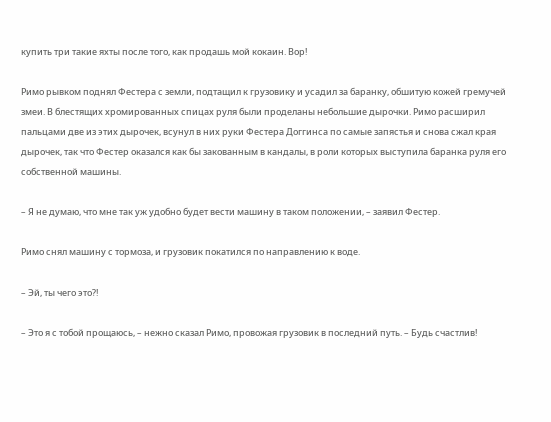купить три такие яхты после того, как продашь мой кокаин. Вор!

Римо рывком поднял Фестера с земли, подтащил к грузовику и усадил за баранку, обшитую кожей гремучей змеи. В блестящих хромированных спицах руля были проделаны небольшие дырочки. Римо расширил пальцами две из этих дырочек, всунул в них руки Фестера Доггинса по самые запястья и снова сжал края дырочек, так что Фестер оказался как бы закованным в кандалы, в роли которых выступила баранка руля его собственной машины.

– Я не думаю, что мне так уж удобно будет вести машину в таком положении, – заявил Фестер.

Римо снял машину с тормоза, и грузовик покатился по направлению к воде.

– Эй, ты чего это?!

– Это я с тобой прощаюсь, – нежно сказал Римо, провожая грузовик в последний путь. – Будь счастлив!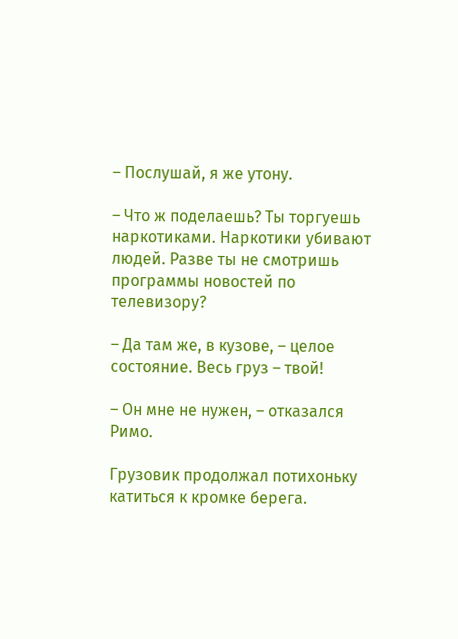– Послушай, я же утону.

– Что ж поделаешь? Ты торгуешь наркотиками. Наркотики убивают людей. Разве ты не смотришь программы новостей по телевизору?

– Да там же, в кузове, – целое состояние. Весь груз – твой!

– Он мне не нужен, – отказался Римо.

Грузовик продолжал потихоньку катиться к кромке берега.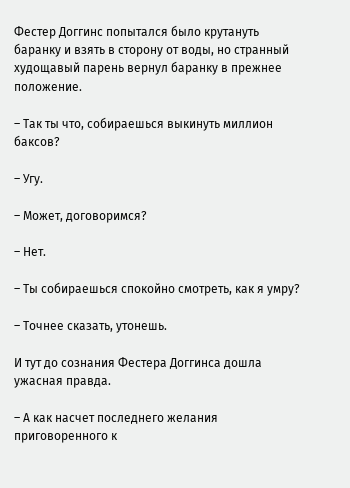Фестер Доггинс попытался было крутануть баранку и взять в сторону от воды, но странный худощавый парень вернул баранку в прежнее положение.

– Так ты что, собираешься выкинуть миллион баксов?

– Угу.

– Может, договоримся?

– Нет.

– Ты собираешься спокойно смотреть, как я умру?

– Точнее сказать, утонешь.

И тут до сознания Фестера Доггинса дошла ужасная правда.

– А как насчет последнего желания приговоренного к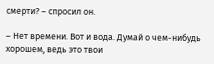смерти? – спросил он.

– Нет времени. Вот и вода. Думай о чем-нибудь хорошем, ведь это твои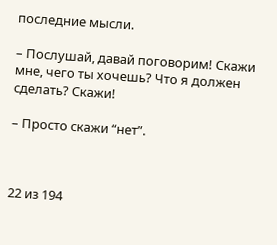последние мысли.

– Послушай, давай поговорим! Скажи мне, чего ты хочешь? Что я должен сделать? Скажи!

– Просто скажи “нет”.



22 из 194